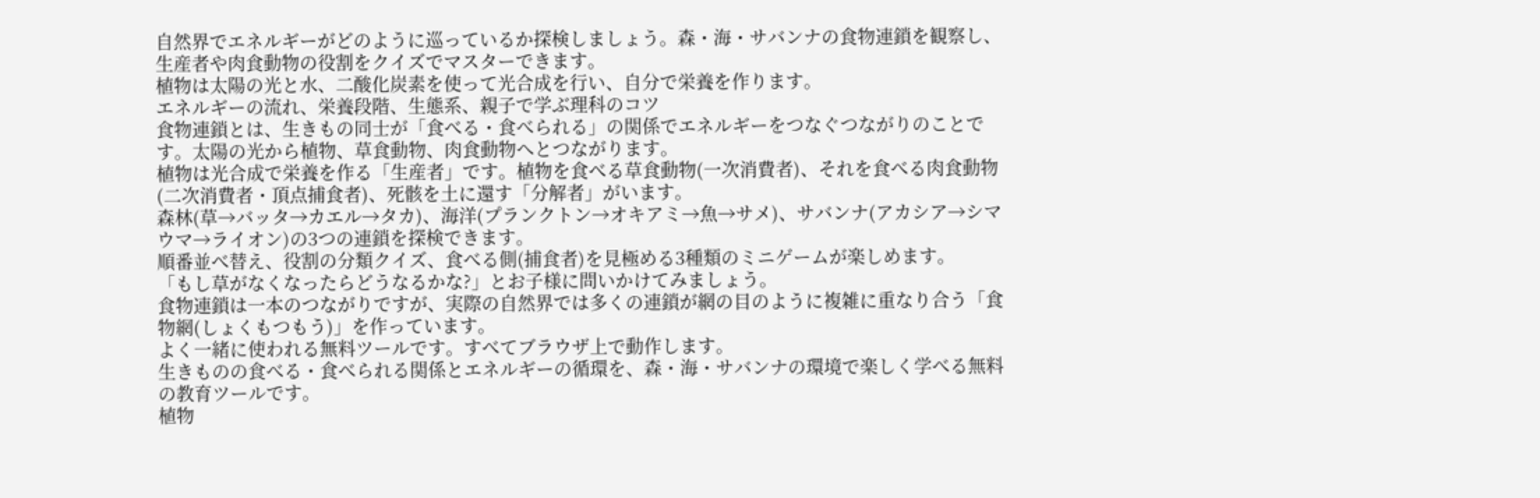自然界でエネルギーがどのように巡っているか探検しましょう。森・海・サバンナの食物連鎖を観察し、生産者や肉食動物の役割をクイズでマスターできます。
植物は太陽の光と水、二酸化炭素を使って光合成を行い、自分で栄養を作ります。
エネルギーの流れ、栄養段階、生態系、親子で学ぶ理科のコツ
食物連鎖とは、生きもの同士が「食べる・食べられる」の関係でエネルギーをつなぐつながりのことです。太陽の光から植物、草食動物、肉食動物へとつながります。
植物は光合成で栄養を作る「生産者」です。植物を食べる草食動物(一次消費者)、それを食べる肉食動物(二次消費者・頂点捕食者)、死骸を土に還す「分解者」がいます。
森林(草→バッタ→カエル→タカ)、海洋(プランクトン→オキアミ→魚→サメ)、サバンナ(アカシア→シマウマ→ライオン)の3つの連鎖を探検できます。
順番並べ替え、役割の分類クイズ、食べる側(捕食者)を見極める3種類のミニゲームが楽しめます。
「もし草がなくなったらどうなるかな?」とお子様に問いかけてみましょう。
食物連鎖は一本のつながりですが、実際の自然界では多くの連鎖が網の目のように複雑に重なり合う「食物網(しょくもつもう)」を作っています。
よく一緒に使われる無料ツールです。すべてブラウザ上で動作します。
生きものの食べる・食べられる関係とエネルギーの循環を、森・海・サバンナの環境で楽しく学べる無料の教育ツールです。
植物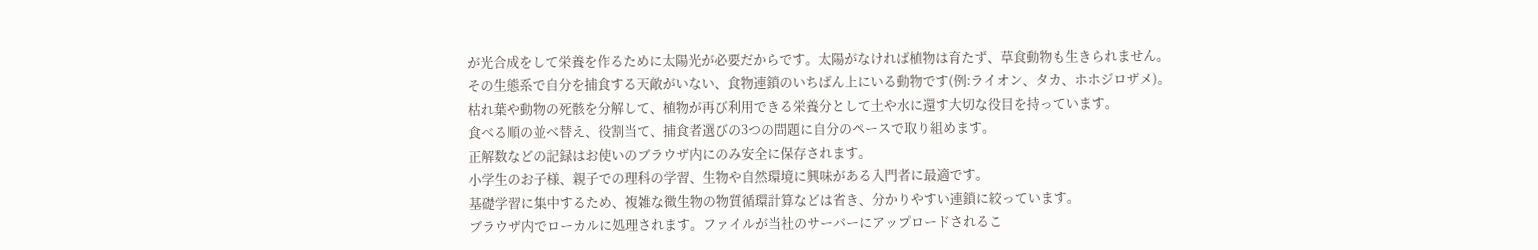が光合成をして栄養を作るために太陽光が必要だからです。太陽がなければ植物は育たず、草食動物も生きられません。
その生態系で自分を捕食する天敵がいない、食物連鎖のいちばん上にいる動物です(例:ライオン、タカ、ホホジロザメ)。
枯れ葉や動物の死骸を分解して、植物が再び利用できる栄養分として土や水に還す大切な役目を持っています。
食べる順の並べ替え、役割当て、捕食者選びの3つの問題に自分のペースで取り組めます。
正解数などの記録はお使いのブラウザ内にのみ安全に保存されます。
小学生のお子様、親子での理科の学習、生物や自然環境に興味がある入門者に最適です。
基礎学習に集中するため、複雑な微生物の物質循環計算などは省き、分かりやすい連鎖に絞っています。
ブラウザ内でローカルに処理されます。ファイルが当社のサーバーにアップロードされるこ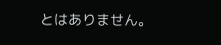とはありません。